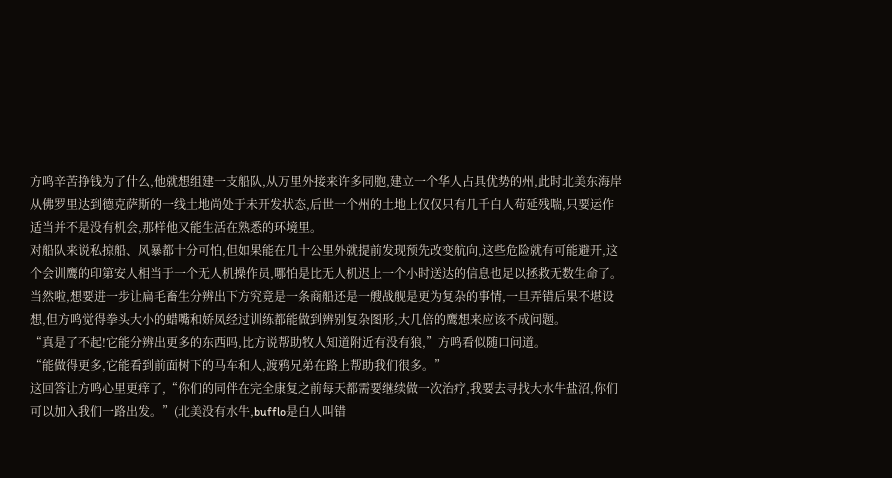方鸣辛苦挣钱为了什么,他就想组建一支船队,从万里外接来许多同胞,建立一个华人占具优势的州,此时北美东海岸从佛罗里达到德克萨斯的一线土地尚处于未开发状态,后世一个州的土地上仅仅只有几千白人苟延残喘,只要运作适当并不是没有机会,那样他又能生活在熟悉的环境里。
对船队来说私掠船、风暴都十分可怕,但如果能在几十公里外就提前发现预先改变航向,这些危险就有可能避开,这个会训鹰的印第安人相当于一个无人机操作员,哪怕是比无人机迟上一个小时送达的信息也足以拯救无数生命了。
当然啦,想要进一步让扁毛畜生分辨出下方究竟是一条商船还是一艘战舰是更为复杂的事情,一旦弄错后果不堪设想,但方鸣觉得拳头大小的蜡嘴和娇凤经过训练都能做到辨别复杂图形,大几倍的鹰想来应该不成问题。
“真是了不起!它能分辨出更多的东西吗,比方说帮助牧人知道附近有没有狼,”方鸣看似随口问道。
“能做得更多,它能看到前面树下的马车和人,渡鸦兄弟在路上帮助我们很多。”
这回答让方鸣心里更痒了,“你们的同伴在完全康复之前每天都需要继续做一次治疗,我要去寻找大水牛盐沼,你们可以加入我们一路出发。”(北美没有水牛,bufflo是白人叫错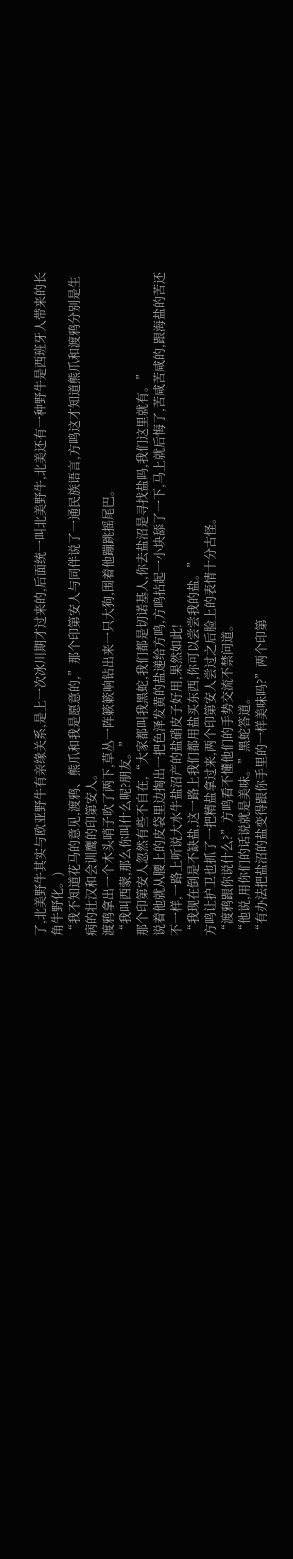了,北美野牛其实与欧亚野牛有亲缘关系,是上一次冰川期才过来的,后面统一叫北美野牛,北美还有一种野牛是西班牙人带来的长角牛野化。)
“我不知道花马的意见,渡鸦、熊爪和我是愿意的,”那个印第安人与同伴说了一通民族语言,方鸣这才知道熊爪和渡鸦分别是生病的壮汉和会训鹰的印第安人。
渡鸦拿出一个木头哨子吹了两下,草丛一阵簌簌响钻出来一只大狗,围着他蹦跳摇尾巴。
“我叫西蒙,那么你叫什么呢?朋友。”
那个印第安人忽然有些不自在,“大家都叫我黑蛇,我们都是切诺基人,你去盐沼是寻找盐吗,我们这里就有。”
说着他就从腰上的皮袋里边掏出一把色泽发黄的盐递给方鸣,方鸣拈起一小块舔了一下,马上就后悔了,苦咸苦咸的,跟海盐的苦还不一样,一路上听说大水牛盐沼产的盐硝皮子好用,果然如此!
“我现在倒是不缺盐,这一路上我们都用盐买东西,你可以尝尝我的盐。”
方鸣让护卫也抓了一把精盐拿过来,两个印第安人尝过之后脸上的表情十分古怪。
“渡鸦跟你说什么?”方鸣看不懂他们的手势交流不禁问道。
“他说,用你们的话说就是美味。”黑蛇答道。
“有办法把盐沼的盐变得跟你手里的一样美味吗?”两个印第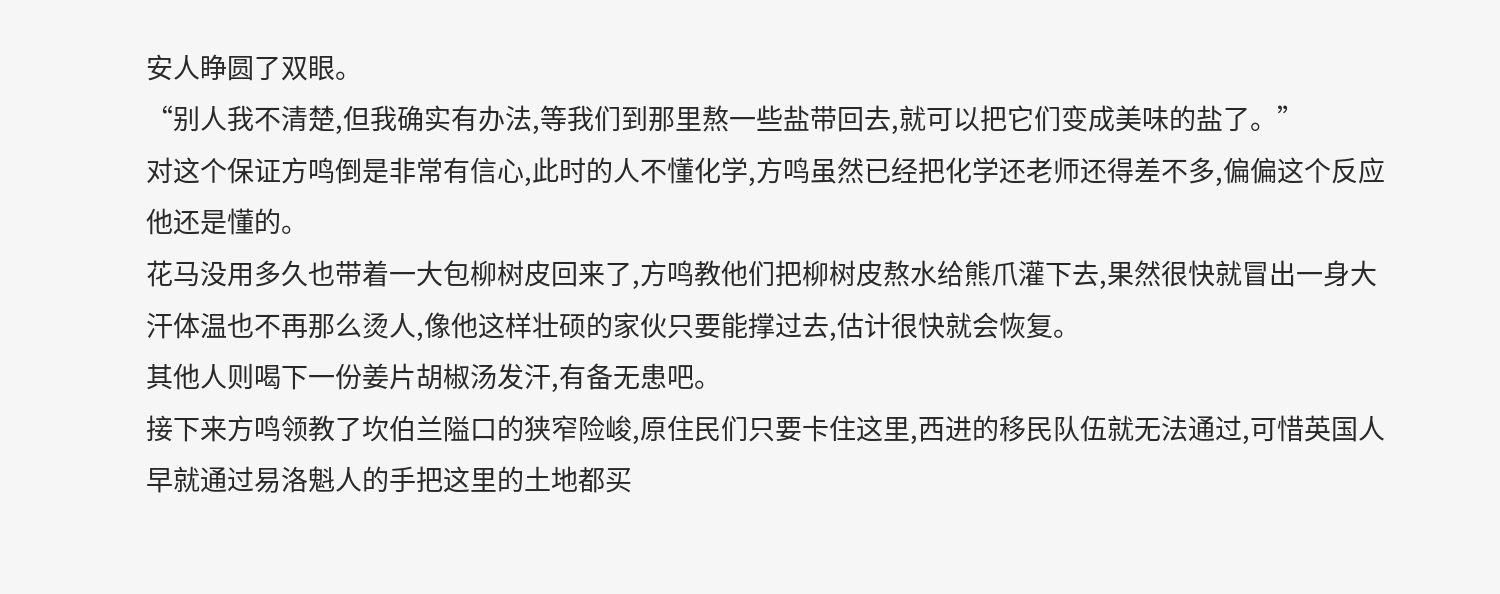安人睁圆了双眼。
“别人我不清楚,但我确实有办法,等我们到那里熬一些盐带回去,就可以把它们变成美味的盐了。”
对这个保证方鸣倒是非常有信心,此时的人不懂化学,方鸣虽然已经把化学还老师还得差不多,偏偏这个反应他还是懂的。
花马没用多久也带着一大包柳树皮回来了,方鸣教他们把柳树皮熬水给熊爪灌下去,果然很快就冒出一身大汗体温也不再那么烫人,像他这样壮硕的家伙只要能撑过去,估计很快就会恢复。
其他人则喝下一份姜片胡椒汤发汗,有备无患吧。
接下来方鸣领教了坎伯兰隘口的狭窄险峻,原住民们只要卡住这里,西进的移民队伍就无法通过,可惜英国人早就通过易洛魁人的手把这里的土地都买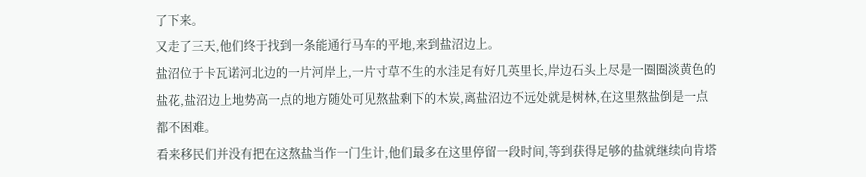了下来。
又走了三天,他们终于找到一条能通行马车的平地,来到盐沼边上。
盐沼位于卡瓦诺河北边的一片河岸上,一片寸草不生的水洼足有好几英里长,岸边石头上尽是一圈圈淡黄色的盐花,盐沼边上地势高一点的地方随处可见熬盐剩下的木炭,离盐沼边不远处就是树林,在这里熬盐倒是一点都不困难。
看来移民们并没有把在这熬盐当作一门生计,他们最多在这里停留一段时间,等到获得足够的盐就继续向肯塔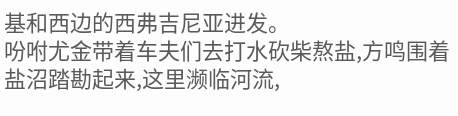基和西边的西弗吉尼亚进发。
吩咐尤金带着车夫们去打水砍柴熬盐,方鸣围着盐沼踏勘起来,这里濒临河流,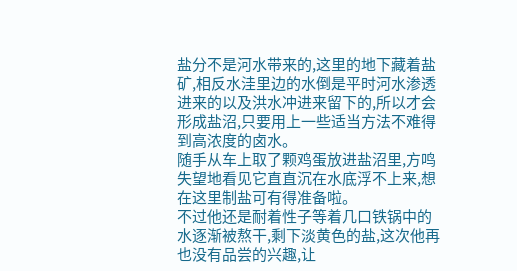盐分不是河水带来的,这里的地下藏着盐矿,相反水洼里边的水倒是平时河水渗透进来的以及洪水冲进来留下的,所以才会形成盐沼,只要用上一些适当方法不难得到高浓度的卤水。
随手从车上取了颗鸡蛋放进盐沼里,方鸣失望地看见它直直沉在水底浮不上来,想在这里制盐可有得准备啦。
不过他还是耐着性子等着几口铁锅中的水逐渐被熬干,剩下淡黄色的盐,这次他再也没有品尝的兴趣,让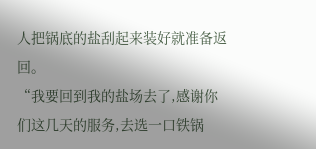人把锅底的盐刮起来装好就准备返回。
“我要回到我的盐场去了,感谢你们这几天的服务,去选一口铁锅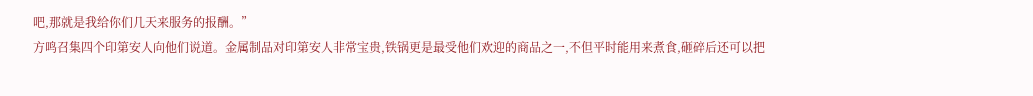吧,那就是我给你们几天来服务的报酬。”
方鸣召集四个印第安人向他们说道。金属制品对印第安人非常宝贵,铁锅更是最受他们欢迎的商品之一,不但平时能用来煮食,砸碎后还可以把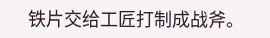铁片交给工匠打制成战斧。